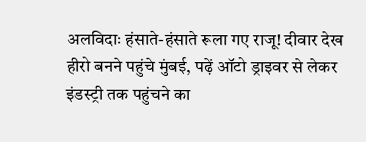अलविदाः हंसाते-हंसाते रूला गए राजू! दीवार देख हीरो बनने पहुंचे मुंबई, पढ़ें ऑटो ड्राइवर से लेकर इंडस्ट्री तक पहुंचने का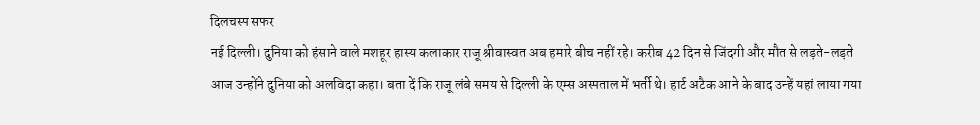दिलचस्प सफर
नई दिल्ली। दुनिया को हंसाने वाले मशहूर हास्य कलाकार राजू श्रीवास्वत अब हमारे बीच नहीं रहे। करीब 42 दिन से जिंदगी और मौत से लड़ते-लड़ते आज उन्होंने दुनिया को अलविदा कहा। बता दें कि राजू लंबे समय से दिल्ली के एम्स अस्पताल में भर्ती थे। हार्ट अटैक आने के बाद उन्हें यहां लाया गया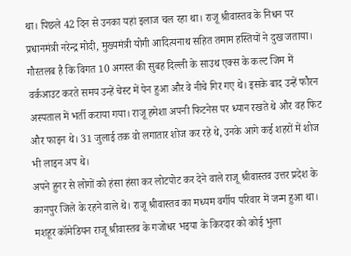था। पिछले 42 दिन से उनका यहां इलाज चल रहा था। राजू श्रीवास्तव के निधन पर प्रधानमंत्री नरेन्द्र मोदी, मुख्यमंत्री योगी आदित्यनाथ सहित तमाम हस्तियों ने दुख जताया।
गौरतलब है कि विगत 10 अगस्त की सुबह दिल्ली के साउथ एक्स के कल्ट जिम में वर्कआउट करते समय उन्हें चेस्ट में पेन हुआ और वे नीचे गिर गए थे। इसके बाद उन्हें फौरन अस्पताल में भर्ती कराया गया। राजू हमेशा अपनी फिटनेस पर ध्यान रखते थे और वह फिट और फाइन थे। 31 जुलाई तक वो लगातार शोज कर रहे थे, उनके आगे कई शहरों में शोज भी लाइन अप थे।
अपने हुनर से लोगों को हंसा हंसा कर लोटपोट कर देने वाले राजू श्रीवास्तव उत्तर प्रदेश के कानपुर जिले के रहने वाले थे। राजू श्रीवास्तव का मध्यम वर्गीय परिवार में जन्म हुआ था। मशहूर कॉमेडियन राजू श्रीवास्तव के गजोधर भइया के किरदार को कोई भुला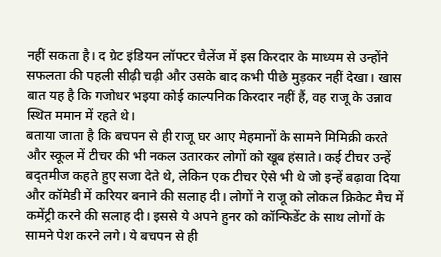नहीं सकता है। द ग्रेट इंडियन लॉफ्टर चैलेंज में इस किरदार के माध्यम से उन्होंने सफलता की पहली सीढ़ी चढ़ी और उसके बाद कभी पीछे मुड़कर नहीं देखा। खास बात यह है कि गजोधर भइया कोई काल्पनिक किरदार नहीं हैं, वह राजू के उन्नाव स्थित ममान में रहते थे।
बताया जाता है कि बचपन से ही राजू घर आए मेहमानों के सामने मिमिक्री करते और स्कूल में टीचर की भी नकल उतारकर लोगों को खूब हंसाते। कई टीचर उन्हें बद्तमीज कहते हुए सजा देते थे, लेकिन एक टीचर ऐसे भी थे जो इन्हें बढ़ावा दिया और कॉमेडी में करियर बनाने की सलाह दी। लोगों ने राजू को लोकल क्रिकेट मैच में कमेंट्री करने की सलाह दी। इससे ये अपने हुनर को कॉन्फिडेंट के साथ लोगों के सामने पेश करने लगे। ये बचपन से ही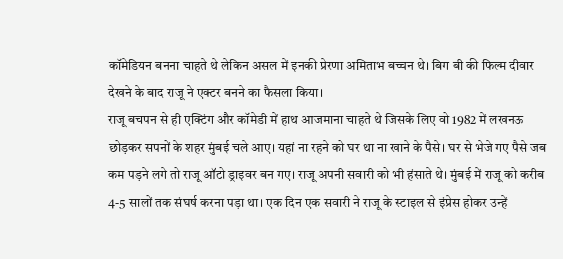कॉमेडियन बनना चाहते थे लेकिन असल में इनकी प्रेरणा अमिताभ बच्चन थे। बिग बी की फिल्म दीवार देखने के बाद राजू ने एक्टर बनने का फैसला किया।
राजू बचपन से ही एक्टिंग और कॉमेडी में हाथ आजमाना चाहते थे जिसके लिए वो 1982 में लखनऊ छोड़कर सपनों के शहर मुंबई चले आए। यहां ना रहने को घर था ना खाने के पैसे। घर से भेजे गए पैसे जब कम पड़ने लगे तो राजू ऑटो ड्राइवर बन गए। राजू अपनी सवारी को भी हंसाते थे। मुंबई में राजू को करीब 4-5 सालों तक संघर्ष करना पड़ा था। एक दिन एक सवारी ने राजू के स्टाइल से इंप्रेस होकर उन्हें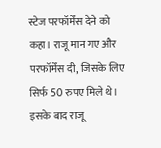स्टेज परफॉर्मेंस देने को कहा। राजू मान गए और परफॉर्मेंस दी, जिसके लिए सिर्फ 50 रुपए मिले थे। इसके बाद राजू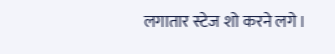लगातार स्टेज शो करने लगे।